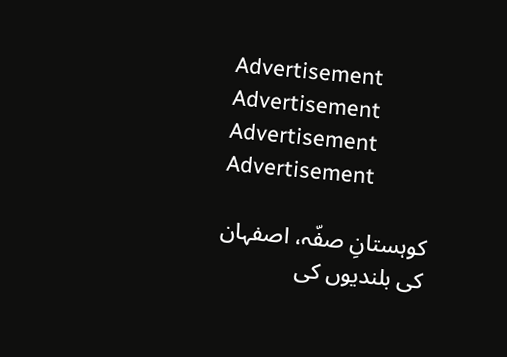Advertisement
Advertisement
Advertisement
Advertisement

کوہستانِ صفّہ، اصفہان کی بلندیوں کی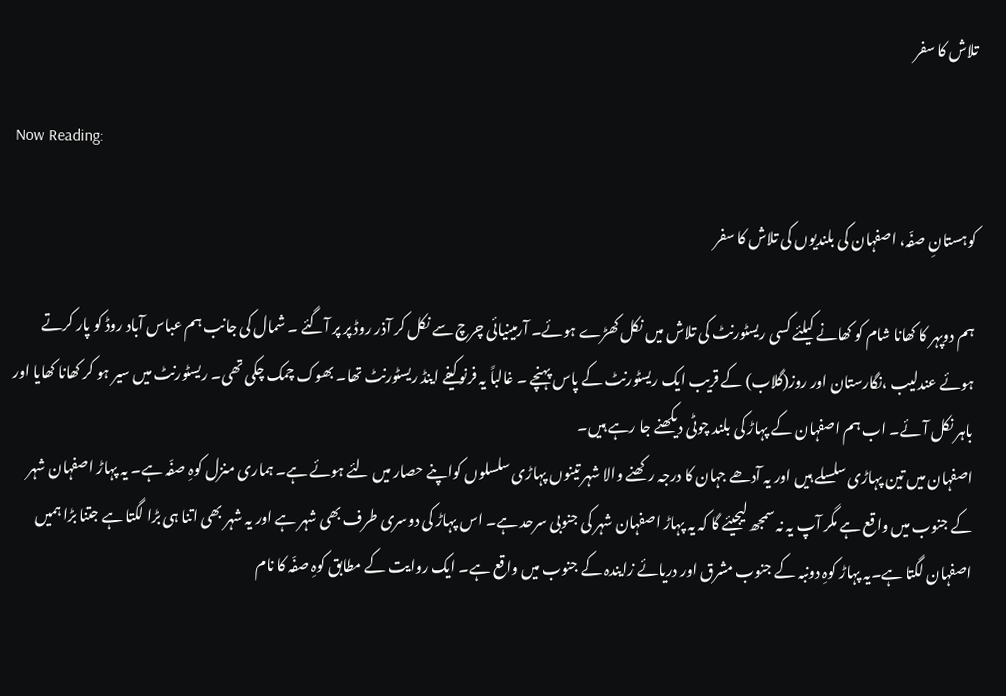تلاش کا سفر

Now Reading:

کوہستانِ صفّہ، اصفہان کی بلندیوں کی تلاش کا سفر

ہم دوپہر کا کھانا شام کو کھانے کیلئے کسی ریسٹورنٹ کی تلاش میں نکل کھڑے ہوئے۔ آرمینیائی چرچ سے نکل کر آذر روڈ پر پر آگئے ۔ شمال کی جانب ہم عباس آباد روڈ کو پار کرتے ہوئے عندلیب ،نگارستان اور روز(گلاب) کے قریب ایک ریسٹورنٹ کے پاس پہنچے ۔ غالباً یہ فرنو کیفے اینڈ ریسٹورنٹ تھا۔ بھوک چمک چکی تھی۔ ریسٹورنٹ میں سیر ہو کر کھانا کھایا اور باہر نکل آئے۔ اب ہم اصفہان کے پہاڑ کی بلند چوٹی دیکھنے جا رہے ہیں۔
اصفہان میں تین پہاڑی سلسلے ہیں اور یہ آدھے جہان کا درجہ رکھنے والا شہر تینوں پہاڑی سلسلوں کواپنے حصار میں لئے ہوئے ہے۔ ہماری منزل کوہِ صفّہ ہے۔ یہ پہاڑ اصفہان شہر کے جنوب میں واقع ہے مگر آپ یہ نہ سمجھ لیجیئے گا کہ یہ پہاڑ اصفہان شہر کی جنوبی سرحد ہے۔ اس پہاڑ کی دوسری طرف بھی شہر ہے اور یہ شہر بھی اتنا ہی بڑا لگتا ہے جتنا بڑا ہمیں اصفہان لگتا ہے۔یہ پہاڑ کوہِ دونبہ کے جنوب مشرق اور دریائے زایندہ کے جنوب میں واقع ہے۔ ایک روایت کے مطابق کوہِ صفّہ کا نام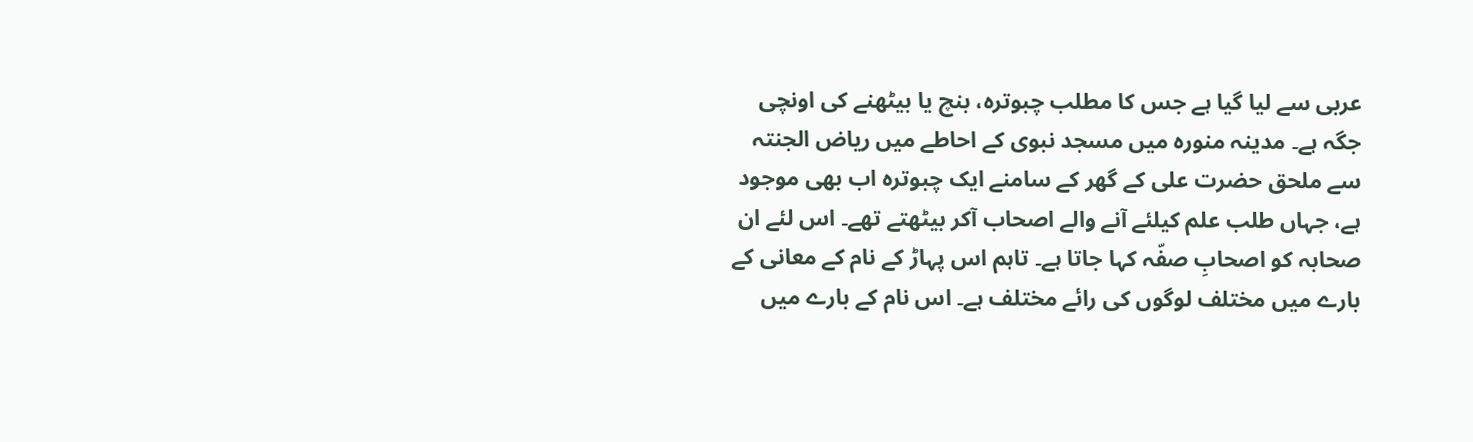عربی سے لیا گیا ہے جس کا مطلب چبوترہ، بنچ یا بیٹھنے کی اونچی جگہ ہے۔ مدینہ منورہ میں مسجد نبوی کے احاطے میں ریاض الجنتہ سے ملحق حضرت علی کے گھر کے سامنے ایک چبوترہ اب بھی موجود ہے، جہاں طلب علم کیلئے آنے والے اصحاب آکر بیٹھتے تھے۔ اس لئے ان صحابہ کو اصحابِ صفّہ کہا جاتا ہے۔ تاہم اس پہاڑ کے نام کے معانی کے بارے میں مختلف لوگوں کی رائے مختلف ہے۔ اس نام کے بارے میں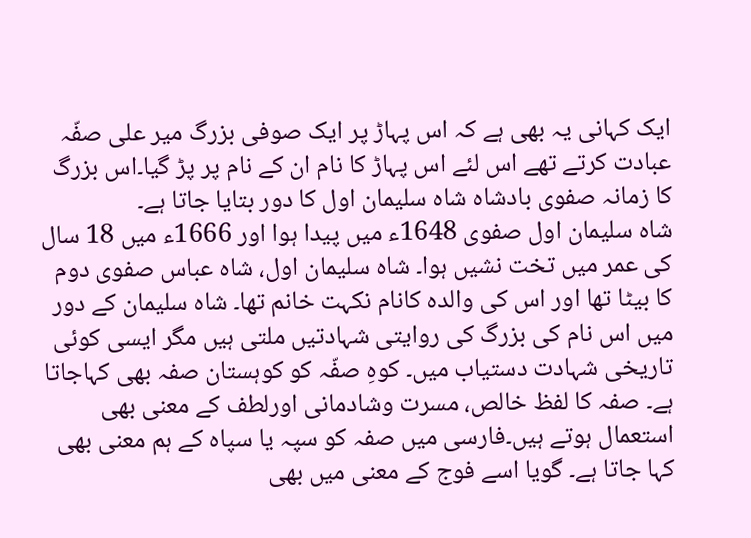ایک کہانی یہ بھی ہے کہ اس پہاڑ پر ایک صوفی بزرگ میر علی صفّہ عبادت کرتے تھے اس لئے اس پہاڑ کا نام ان کے نام پر پڑ گیا۔اس بزرگ کا زمانہ صفوی بادشاہ شاہ سلیمان اول کا دور بتایا جاتا ہے۔
شاہ سلیمان اول صفوی 1648ء میں پیدا ہوا اور 1666ء میں 18 سال کی عمر میں تخت نشیں ہوا۔ شاہ سلیمان اول، شاہ عباس صفوی دوم کا بیٹا تھا اور اس کی والدہ کانام نکہت خانم تھا۔ شاہ سلیمان کے دور میں اس نام کی بزرگ کی روایتی شہادتیں ملتی ہیں مگر ایسی کوئی تاریخی شہادت دستیاب میں۔ کوہِ صفّہ کو کوہستان صفہ بھی کہاجاتا ہے۔ صفہ کا لفظ خالص، مسرت وشادمانی اورلطف کے معنی بھی استعمال ہوتے ہیں۔فارسی میں صفہ کو سپہ یا سپاہ کے ہم معنی بھی کہا جاتا ہے۔ گویا اسے فوج کے معنی میں بھی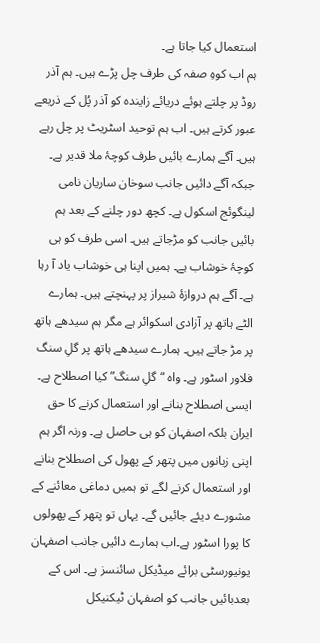استعمال کیا جاتا ہے۔
ہم اب کوہِ صفہ کی طرف چل پڑے ہیں۔ ہم آذر روڈ پر چلتے ہوئے دریائے زایندہ کو آذر پُل کے ذریعے عبور کرتے ہیں۔ اب ہم توحید اسٹریٹ پر چل رہے ہیں۔ آگے ہمارے بائیں طرف کوچۂ ملا قدیر ہے۔ جبکہ آگے دائیں جانب سوخان ساریان نامی لینگوئج اسکول ہے۔ کچھ دور چلنے کے بعد ہم بائیں جانب کو مڑجاتے ہیں۔ اسی طرف کو ہی کوچۂ خوشاب ہے۔ ہمیں اپنا ہی خوشاب یاد آ رہا ہے۔ آگے ہم دروازۂ شیراز پر پہنچتے ہیں۔ ہمارے الٹے ہاتھ پر آزادی اسکوائر ہے مگر ہم سیدھے ہاتھ پر مڑ جاتے ہیں۔ ہمارے سیدھے ہاتھ پر گلِ سنگ فلاور اسٹور ہے۔ واہ “گلِ سنگ” کیا اصطلاح ہے۔ ایسی اصطلاح بنانے اور استعمال کرنے کا حق ایران بلکہ اصفہان کو ہی حاصل ہے۔ ورنہ اگر ہم اپنی زبانوں میں پتھر کے پھول کی اصطلاح بنانے اور استعمال کرنے لگے تو ہمیں دماغی معائنے کے مشورے دیئے جائیں گے۔ یہاں تو پتھر کے پھولوں کا پورا اسٹور ہے۔اب ہمارے دائیں جانب اصفہان یونیورسٹی برائے میڈیکل سائنسز ہے۔ اس کے بعدبائیں جانب کو اصفہان ٹیکنیکل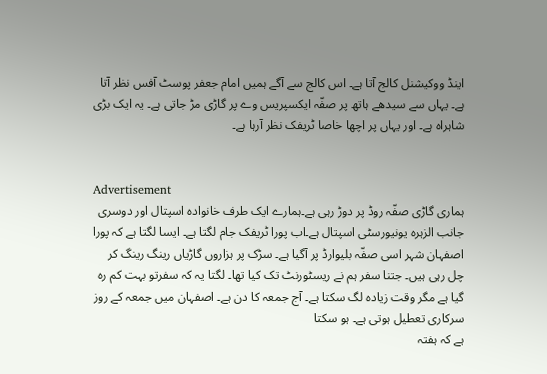اینڈ ووکیشنل کالج آتا ہے۔ اس کالج سے آگے ہمیں امام جعفر پوسٹ آفس نظر آتا ہے۔ یہاں سے سیدھے ہاتھ پر صفّہ ایکسپریس وے پر گاڑی مڑ جاتی ہے۔ یہ ایک بڑی شاہراہ ہے۔ اور یہاں پر اچھا خاصا ٹریفک نظر آرہا ہے۔


Advertisement
ہماری گاڑی صفّہ روڈ پر دوڑ رہی ہے۔ہمارے ایک طرف خانوادہ اسپتال اور دوسری جانب الزہرہ یونیورسٹی اسپتال ہے۔اب پورا ٹریفک جام لگتا ہے۔ ایسا لگتا ہے کہ پورا اصفہان شہر اسی صفّہ بلیوارڈ پر آگیا ہے۔ سڑک پر ہزاروں گاڑیاں رینگ رینگ کر چل رہی ہیں۔ جتنا سفر ہم نے ریسٹورنٹ تک کیا تھا۔ لگتا یہ کہ سفرتو بہت کم رہ گیا ہے مگر وقت زیادہ لگ سکتا ہے۔ آج جمعہ کا دن ہے۔ اصفہان میں جمعہ کے روز سرکاری تعطیل ہوتی ہے۔ ہو سکتا
ہے کہ ہفتہ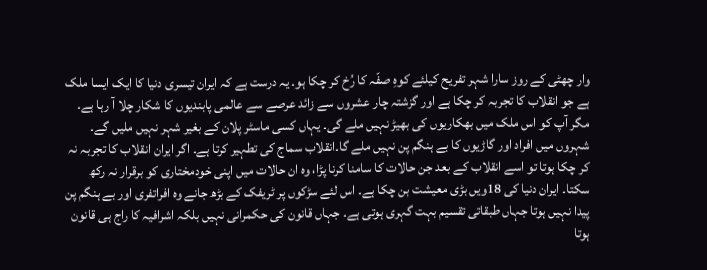وار چھٹی کے روز سارا شہر تفریح کیلئے کوہِ صفّہ کا رُخ کر چکا ہو۔ یہ درست ہے کہ ایران تیسری دنیا کا ایک ایسا ملک ہے جو انقلاب کا تجربہ کر چکا ہے اور گزشتہ چار عشروں سے زائد عرصے سے عالمی پابندیوں کا شکار چلا آ رہا ہے۔ مگر آپ کو اس ملک میں بھکاریوں کی بھیڑ نہیں ملے گی۔ یہاں کسی ماسٹر پلان کے بغیر شہر نہیں ملیں گے۔ شہروں میں افراد اور گاڑیوں کا بے ہنگم پن نہیں ملے گا۔انقلاب سماج کی تطہیر کرتا ہے۔ اگر ایران انقلاب کا تجربہ نہ کر چکا ہوتا تو اسے انقلاب کے بعد جن حالات کا سامنا کرنا پڑا، وہ ان حالات میں اپنی خودمختاری کو برقرار نہ رکھ سکتا۔ ایران دنیا کی 18ویں بڑی معیشت بن چکا ہے۔ اس لئے سڑکوں پر ٹریفک کے بڑھ جانے وہ افراتفری اور بے ہنگم پن پیدا نہیں ہوتا جہاں طبقاتی تقسیم بہت گہری ہوتی ہے۔ جہاں قانون کی حکمرانی نہیں بلکہ اشرافیہ کا راج ہی قانون ہوتا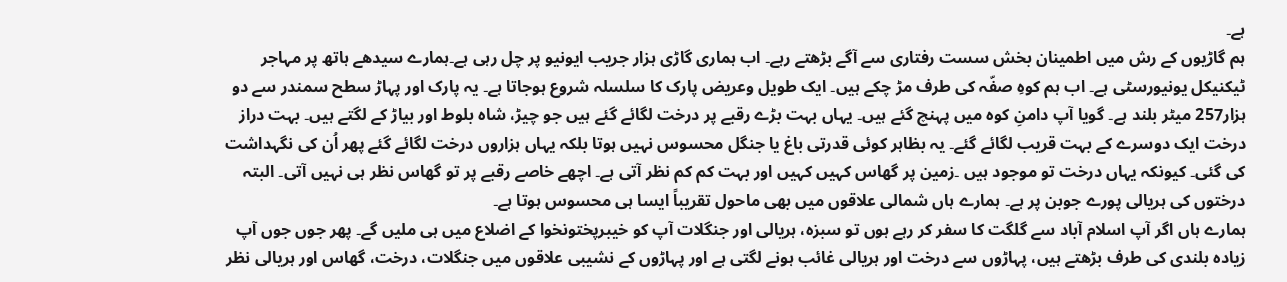ہے۔
ہم گاڑیوں کے رش میں اطمینان بخش سست رفتاری سے آگے بڑھتے رہے۔ اب ہماری گاڑی ہزار جریب ایونیو پر چل رہی ہے۔ہمارے سیدھے ہاتھ پر مہاجر ٹیکنیکل یونیورسٹی ہے۔ اب ہم کوہِ صفّہ کی طرف مڑ چکے ہیں۔ ایک طویل وعریض پارک کا سلسلہ شروع ہوجاتا ہے۔ یہ پارک اور پہاڑ سطح سمندر سے دو ہزار257 میٹر بلند ہے۔ گویا آپ دامنِ کوہ میں پہنچ گئے ہیں۔ یہاں بہت بڑے رقبے پر درخت لگائے گئے ہیں جو چیڑ، شاہ بلوط اور بیاڑ کے لگتے ہیں۔ بہت دراز درخت ایک دوسرے کے بہت قریب لگائے گئے۔ یہ بظاہر کوئی قدرتی باغ یا جنگل محسوس نہیں ہوتا بلکہ یہاں ہزاروں درخت لگائے گئے پھر اُن کی نگہداشت کی گئی۔ کیونکہ یہاں درخت تو موجود ہیں ۔زمین پر گھاس کہیں کہیں اور بہت کم کم نظر آتی ہے۔ اچھے خاصے رقبے پر تو گھاس نظر ہی نہیں آتی۔ البتہ درختوں کی ہریالی پورے جوبن پر ہے۔ ہمارے ہاں شمالی علاقوں میں بھی ماحول تقریباً ایسا ہی محسوس ہوتا ہے۔
ہمارے ہاں اگر آپ اسلام آباد سے گلگت کا سفر کر رہے ہوں تو سبزہ، ہریالی اور جنگلات آپ کو خیبرپختونخوا کے اضلاع میں ہی ملیں گے۔ پھر جوں جوں آپ زیادہ بلندی کی طرف بڑھتے ہیں، پہاڑوں سے درخت اور ہریالی غائب ہونے لگتی ہے اور پہاڑوں کے نشیبی علاقوں میں جنگلات، درخت، گھاس اور ہریالی نظر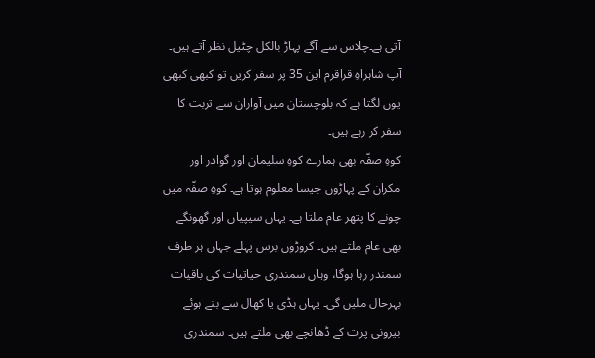آتی ہے۔چلاس سے آگے پہاڑ بالکل چٹیل نظر آتے ہیں۔ آپ شاہراہِ قراقرم این 35 پر سفر کریں تو کبھی کبھی یوں لگتا ہے کہ بلوچستان میں آواران سے تربت کا سفر کر رہے ہیں۔
کوہِ صفّہ بھی ہمارے کوہِ سلیمان اور گوادر اور مکران کے پہاڑوں جیسا معلوم ہوتا ہے۔ کوہِ صفّہ میں چونے کا پتھر عام ملتا ہے۔ یہاں سیپیاں اور گھونگے بھی عام ملتے ہیں۔ کروڑوں برس پہلے جہاں ہر طرف سمندر رہا ہوگا، وہاں سمندری حیاتیات کی باقیات بہرحال ملیں گی۔ یہاں ہڈی یا کھال سے بنے ہوئے بیرونی پرت کے ڈھانچے بھی ملتے ہیں۔ سمندری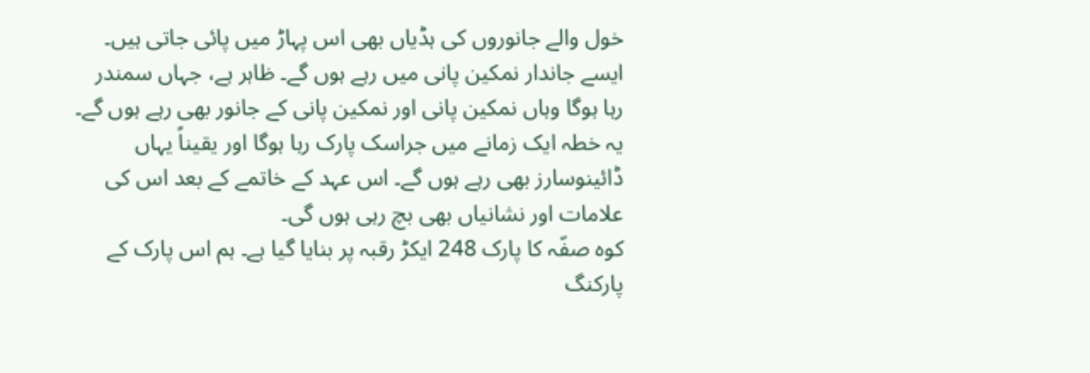خول والے جانوروں کی ہڈیاں بھی اس پہاڑ میں پائی جاتی ہیں۔ ایسے جاندار نمکین پانی میں رہے ہوں گے۔ ظاہر ہے، جہاں سمندر رہا ہوگا وہاں نمکین پانی اور نمکین پانی کے جانور بھی رہے ہوں گے۔ یہ خطہ ایک زمانے میں جراسک پارک رہا ہوگا اور یقیناً یہاں ڈائینوسارز بھی رہے ہوں گے۔ اس عہد کے خاتمے کے بعد اس کی علامات اور نشانیاں بھی بچ رہی ہوں گی۔
کوہ صفّہ کا پارک 248 ایکڑ رقبہ پر بنایا گیا ہے۔ ہم اس پارک کے پارکنگ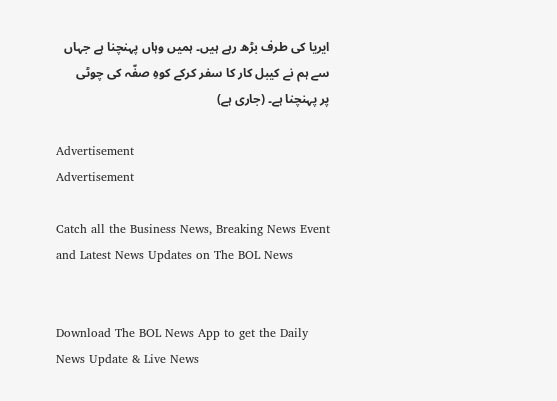ایریا کی طرف بڑھ رہے ہیں۔ ہمیں وہاں پہنچنا ہے جہاں سے ہم نے کیبل کار کا سفر کرکے کوہِ صفّہ کی چوٹی پر پہنچنا ہے۔ (جاری ہے)

Advertisement
Advertisement

Catch all the Business News, Breaking News Event and Latest News Updates on The BOL News


Download The BOL News App to get the Daily News Update & Live News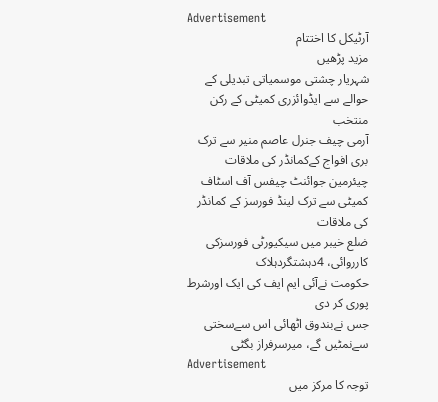Advertisement
آرٹیکل کا اختتام
مزید پڑھیں
شہریار چشتی موسمیاتی تبدیلی کے حوالے سے ایڈوائزری کمیٹی کے رکن منتخب
آرمی چیف جنرل عاصم منیر سے ترک بری افواج کےکمانڈر کی ملاقات
چیئرمین جوائنٹ چیفس آف اسٹاف کمیٹی سے ترک لینڈ فورسز کے کمانڈر کی ملاقات
ضلع خیبر میں سیکیورٹی فورسزکی کارروائی، 4دہشتگردہلاک
حکومت نےآئی ایم ایف کی ایک اورشرط پوری کر دی
جس نےبندوق اٹھائی اس سےسختی سےنمٹیں گے، میرسرفراز بگٹی
Advertisement
توجہ کا مرکز میں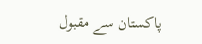پاکستان سے مقبول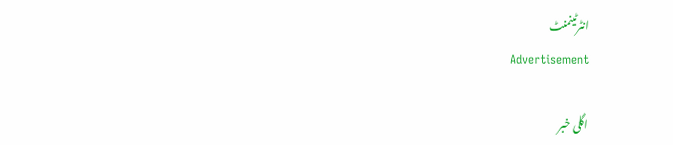انٹرٹینمنٹ
Advertisement

اگلی خبر